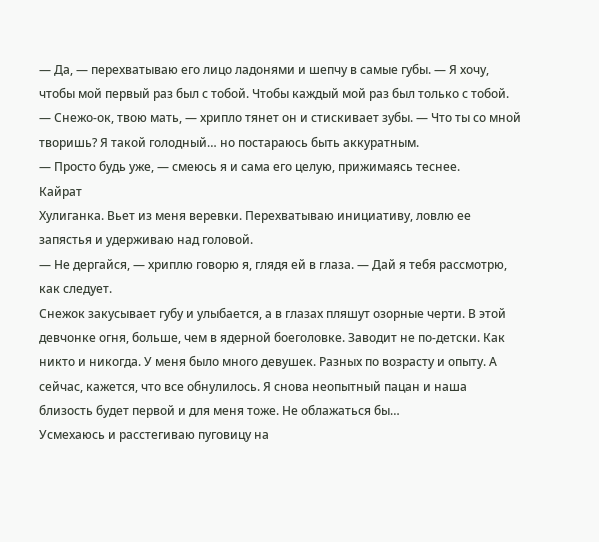— Да, — перехватываю его лицо ладонями и шепчу в самые губы. — Я хочу, чтобы мой первый раз был с тобой. Чтобы каждый мой раз был только с тобой.
— Снежо-ок, твою мать, — хрипло тянет он и стискивает зубы. — Что ты со мной творишь? Я такой голодный… но постараюсь быть аккуратным.
— Просто будь уже, — смеюсь я и сама его целую, прижимаясь теснее.
Кайрат
Хулиганка. Вьет из меня веревки. Перехватываю инициативу, ловлю ее запястья и удерживаю над головой.
— Не дергайся, — хриплю говорю я, глядя ей в глаза. — Дай я тебя рассмотрю, как следует.
Снежок закусывает губу и улыбается, а в глазах пляшут озорные черти. В этой девчонке огня, больше, чем в ядерной боеголовке. Заводит не по-детски. Как никто и никогда. У меня было много девушек. Разных по возрасту и опыту. А сейчас, кажется, что все обнулилось. Я снова неопытный пацан и наша близость будет первой и для меня тоже. Не облажаться бы…
Усмехаюсь и расстегиваю пуговицу на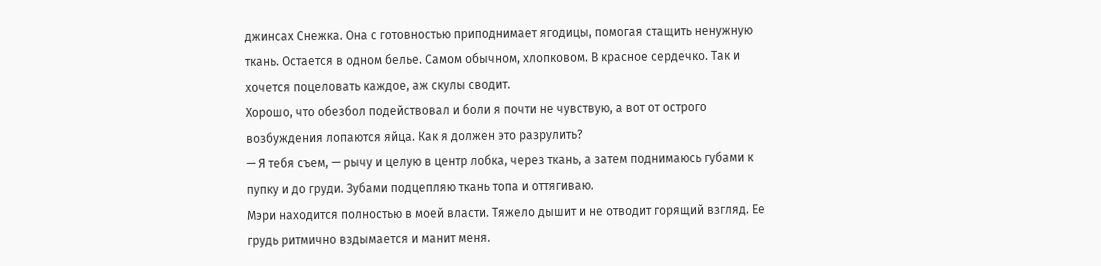джинсах Снежка. Она с готовностью приподнимает ягодицы, помогая стащить ненужную ткань. Остается в одном белье. Самом обычном, хлопковом. В красное сердечко. Так и хочется поцеловать каждое, аж скулы сводит.
Хорошо, что обезбол подействовал и боли я почти не чувствую, а вот от острого возбуждения лопаются яйца. Как я должен это разрулить?
— Я тебя съем, — рычу и целую в центр лобка, через ткань, а затем поднимаюсь губами к пупку и до груди. Зубами подцепляю ткань топа и оттягиваю.
Мэри находится полностью в моей власти. Тяжело дышит и не отводит горящий взгляд. Ее грудь ритмично вздымается и манит меня.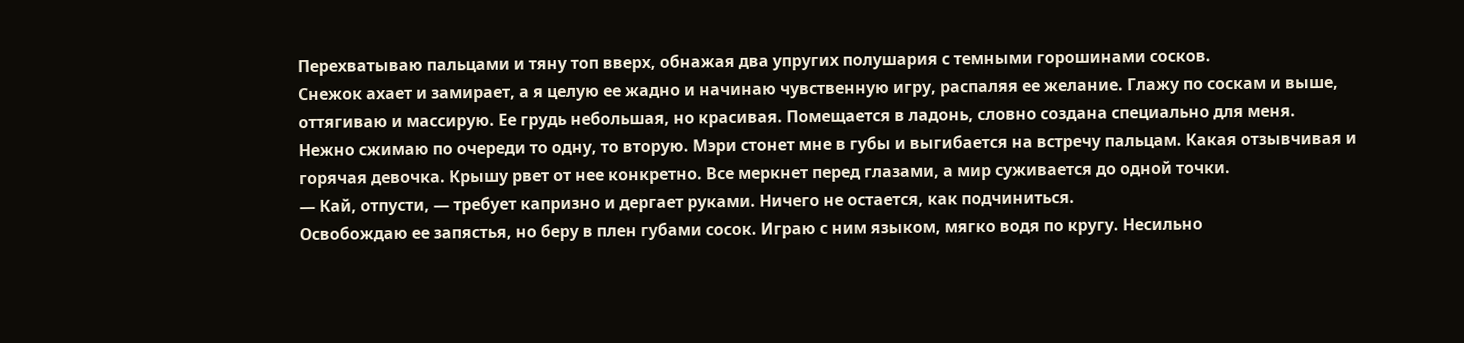Перехватываю пальцами и тяну топ вверх, обнажая два упругих полушария с темными горошинами сосков.
Снежок ахает и замирает, а я целую ее жадно и начинаю чувственную игру, распаляя ее желание. Глажу по соскам и выше, оттягиваю и массирую. Ее грудь небольшая, но красивая. Помещается в ладонь, словно создана специально для меня.
Нежно сжимаю по очереди то одну, то вторую. Мэри стонет мне в губы и выгибается на встречу пальцам. Какая отзывчивая и горячая девочка. Крышу рвет от нее конкретно. Все меркнет перед глазами, а мир суживается до одной точки.
— Кай, отпусти, — требует капризно и дергает руками. Ничего не остается, как подчиниться.
Освобождаю ее запястья, но беру в плен губами сосок. Играю с ним языком, мягко водя по кругу. Несильно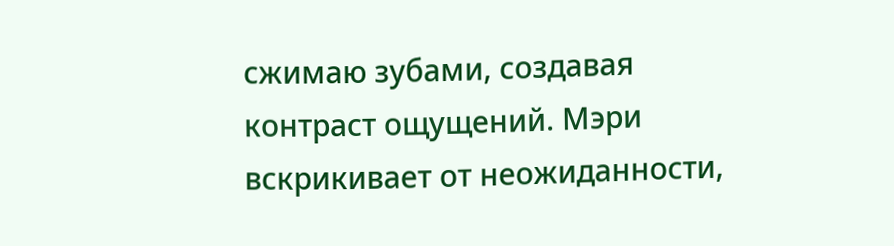сжимаю зубами, создавая контраст ощущений. Мэри вскрикивает от неожиданности,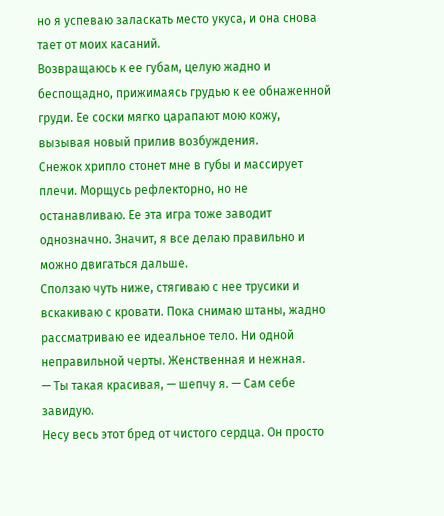но я успеваю заласкать место укуса, и она снова тает от моих касаний.
Возвращаюсь к ее губам, целую жадно и беспощадно, прижимаясь грудью к ее обнаженной груди. Ее соски мягко царапают мою кожу, вызывая новый прилив возбуждения.
Снежок хрипло стонет мне в губы и массирует плечи. Морщусь рефлекторно, но не останавливаю. Ее эта игра тоже заводит однозначно. Значит, я все делаю правильно и можно двигаться дальше.
Сползаю чуть ниже, стягиваю с нее трусики и вскакиваю с кровати. Пока снимаю штаны, жадно рассматриваю ее идеальное тело. Ни одной неправильной черты. Женственная и нежная.
— Ты такая красивая, — шепчу я. — Сам себе завидую.
Несу весь этот бред от чистого сердца. Он просто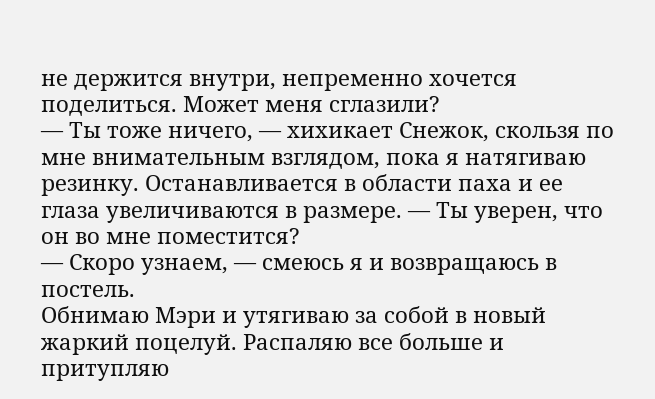не держится внутри, непременно хочется поделиться. Может меня сглазили?
— Ты тоже ничего, — хихикает Снежок, скользя по мне внимательным взглядом, пока я натягиваю резинку. Останавливается в области паха и ее глаза увеличиваются в размере. — Ты уверен, что он во мне поместится?
— Скоро узнаем, — смеюсь я и возвращаюсь в постель.
Обнимаю Мэри и утягиваю за собой в новый жаркий поцелуй. Распаляю все больше и притупляю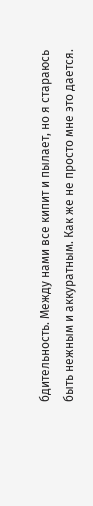бдительность. Между нами все кипит и пылает, но я стараюсь быть нежным и аккуратным. Как же не просто мне это дается.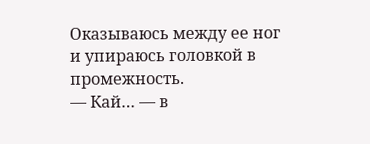Оказываюсь между ее ног и упираюсь головкой в промежность.
— Кай… — в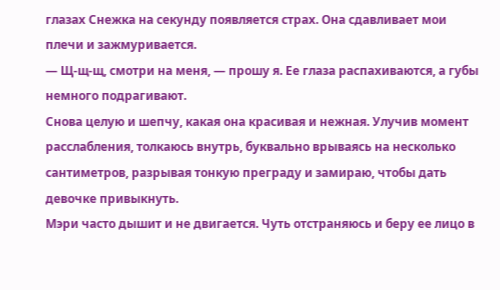глазах Снежка на секунду появляется страх. Она сдавливает мои плечи и зажмуривается.
— Щ-щ-щ, смотри на меня, — прошу я. Ее глаза распахиваются, а губы немного подрагивают.
Снова целую и шепчу, какая она красивая и нежная. Улучив момент расслабления, толкаюсь внутрь, буквально врываясь на несколько сантиметров, разрывая тонкую преграду и замираю, чтобы дать девочке привыкнуть.
Мэри часто дышит и не двигается. Чуть отстраняюсь и беру ее лицо в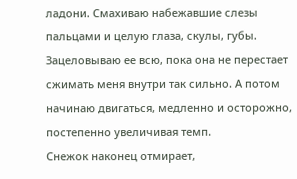ладони. Смахиваю набежавшие слезы пальцами и целую глаза, скулы, губы. Зацеловываю ее всю, пока она не перестает сжимать меня внутри так сильно. А потом начинаю двигаться, медленно и осторожно, постепенно увеличивая темп.
Снежок наконец отмирает,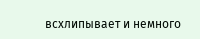всхлипывает и немного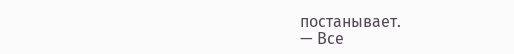постанывает.
— Все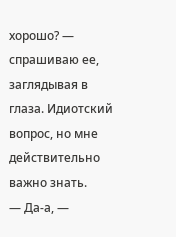хорошо? — спрашиваю ее, заглядывая в глаза. Идиотский вопрос, но мне действительно важно знать.
— Да-а, —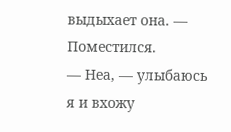выдыхает она. — Поместился.
— Неа, — улыбаюсь я и вхожу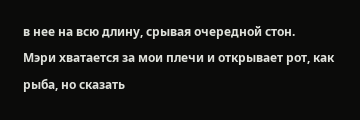в нее на всю длину, срывая очередной стон.
Мэри хватается за мои плечи и открывает рот, как рыба, но сказать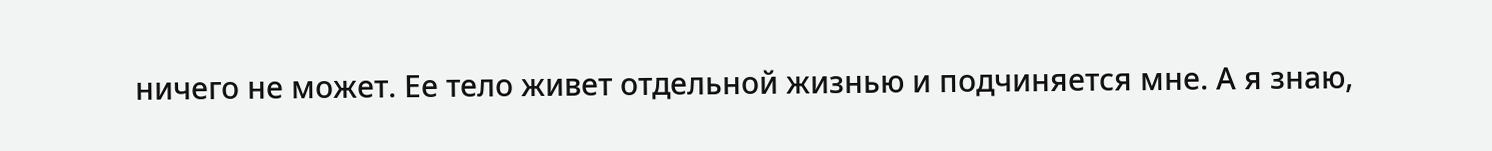ничего не может. Ее тело живет отдельной жизнью и подчиняется мне. А я знаю,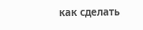как сделать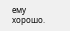ему хорошо.